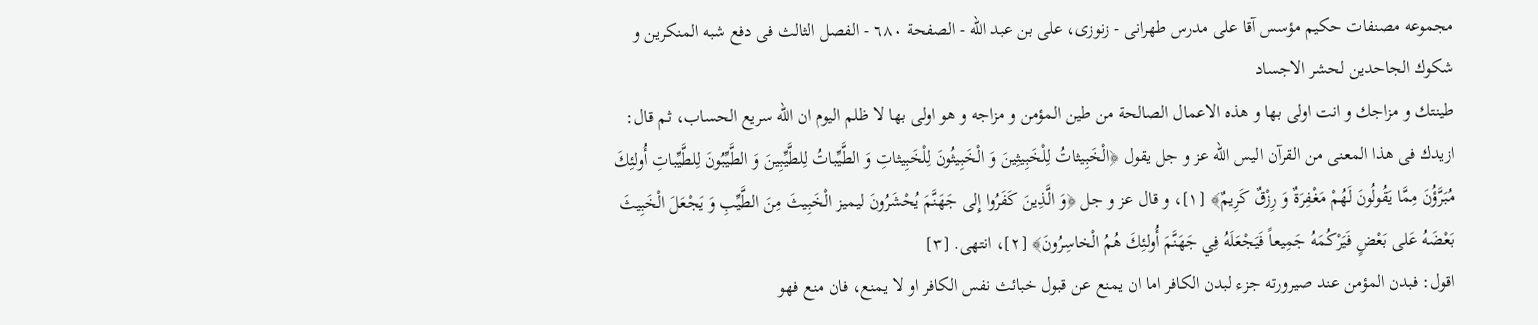مجموعه مصنفات حكيم مؤسس آقا على مدرس طهرانى - زنوزى، على بن عبد الله - الصفحة ٦٨٠ - الفصل الثالث فى دفع شبه المنكرين و شكوك الجاحدين لحشر الاجساد
طينتك و مزاجك و انت اولى بها و هذه الاعمال الصالحة من طين المؤمن و مزاجه و هو اولى بها لا ظلم اليوم ان الله سريع الحساب، ثم قال: ازيدك فى هذا المعنى من القرآن اليس الله عز و جل يقول ﴿الْخَبِيثاتُ لِلْخَبِيثِينَ وَ الْخَبِيثُونَ لِلْخَبِيثاتِ وَ الطَّيِّباتُ لِلطَّيِّبِينَ وَ الطَّيِّبُونَ لِلطَّيِّباتِ أُولئِكَ مُبَرَّؤُنَ مِمَّا يَقُولُونَ لَهُمْ مَغْفِرَةٌ وَ رِزْقٌ كَرِيمٌ﴾ [١]، و قال عز و جل ﴿وَ الَّذِينَ كَفَرُوا إِلى جَهَنَّمَ يُحْشَرُونَ ليميز الْخَبِيثَ مِنَ الطَّيِّبِ وَ يَجْعَلَ الْخَبِيثَ بَعْضَهُ عَلى بَعْضٍ فَيَرْكُمَهُ جَمِيعاً فَيَجْعَلَهُ فِي جَهَنَّمَ أُولئِكَ هُمُ الْخاسِرُونَ﴾ [٢]، انتهى. [٣]
اقول: فبدن المؤمن عند صيرورته جزء لبدن الكافر اما ان يمنع عن قبول خبائث نفس الكافر او لا يمنع، فان منع فهو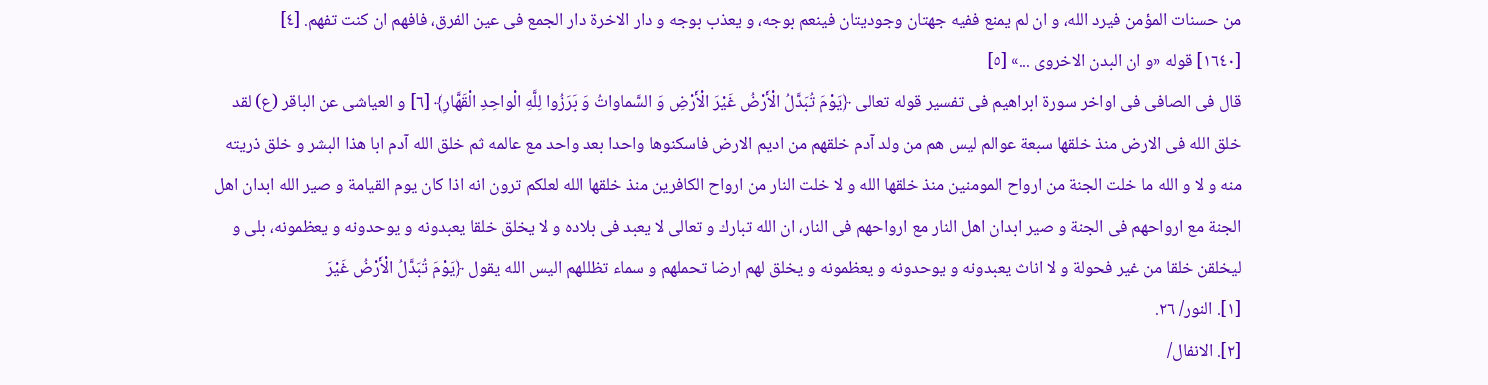من حسنات المؤمن فيرد الله، و ان لم يمنع ففيه جهتان وجوديتان فينعم بوجه، و يعذب بوجه و دار الاخرة دار الجمع فى عين الفرق، فافهم ان كنت تفهم. [٤]
[١٦٤٠] قوله «و ان البدن الاخروى ...» [٥]
قال فى الصافى فى اواخر سورة ابراهيم فى تفسير قوله تعالى ﴿يَوْمَ تُبَدَّلُ الْأَرْضُ غَيْرَ الْأَرْضِ وَ السَّماواتُ وَ بَرَزُوا لِلَّهِ الْواحِدِ الْقَهَّارِ﴾ [٦] و العياشى عن الباقر (ع) لقد خلق الله فى الارض منذ خلقها سبعة عوالم ليس هم من ولد آدم خلقهم من اديم الارض فاسكنوها واحدا بعد واحد مع عالمه ثم خلق الله آدم ابا هذا البشر و خلق ذريته منه و لا و الله ما خلت الجنة من ارواح المومنين منذ خلقها الله و لا خلت النار من ارواح الكافرين منذ خلقها الله لعلكم ترون انه اذا كان يوم القيامة و صير الله ابدان اهل الجنة مع ارواحهم فى الجنة و صير ابدان اهل النار مع ارواحهم فى النار، ان الله تبارك و تعالى لا يعبد فى بلاده و لا يخلق خلقا يعبدونه و يوحدونه و يعظمونه، بلى و ليخلقن خلقا من غير فحولة و لا اناث يعبدونه و يوحدونه و يعظمونه و يخلق لهم ارضا تحملهم و سماء تظللهم اليس الله يقول ﴿يَوْمَ تُبَدَّلُ الْأَرْضُ غَيْرَ
[١]. النور/ ٢٦.
[٢]. الانفال/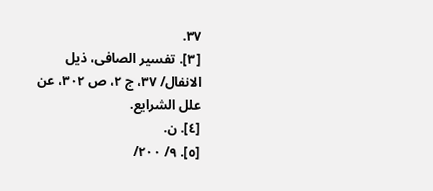٣٧.
[٣]. تفسير الصافى، ذيل الانفال/ ٣٧، ج ٢، ص ٣٠٢، عن علل الشرايع.
[٤]. ن.
[٥]. ٩/ ٢٠٠/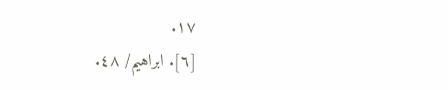١٧.
[٦]. ابراهيم/ ٤٨.